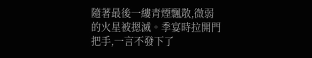隨著最後一縷青煙飄散,微弱的火星被摁滅。季宴時拉開門把手,一言不發下了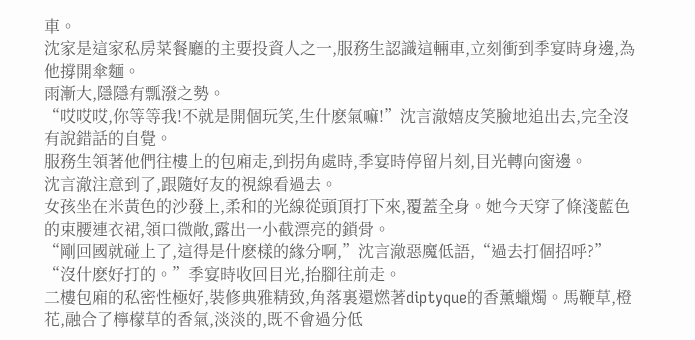車。
沈家是這家私房菜餐廳的主要投資人之一,服務生認識這輛車,立刻衝到季宴時身邊,為他撐開傘麵。
雨漸大,隱隱有瓢潑之勢。
“哎哎哎,你等等我!不就是開個玩笑,生什麽氣嘛!”沈言澈嬉皮笑臉地追出去,完全沒有說錯話的自覺。
服務生領著他們往樓上的包廂走,到拐角處時,季宴時停留片刻,目光轉向窗邊。
沈言澈注意到了,跟隨好友的視線看過去。
女孩坐在米黃色的沙發上,柔和的光線從頭頂打下來,覆蓋全身。她今天穿了條淺藍色的束腰連衣裙,領口微敞,露出一小截漂亮的鎖骨。
“剛回國就碰上了,這得是什麽樣的緣分啊,”沈言澈惡魔低語,“過去打個招呼?”
“沒什麽好打的。”季宴時收回目光,抬腳往前走。
二樓包廂的私密性極好,裝修典雅精致,角落裏還燃著diptyque的香薰蠟燭。馬鞭草,橙花,融合了檸檬草的香氣,淡淡的,既不會過分低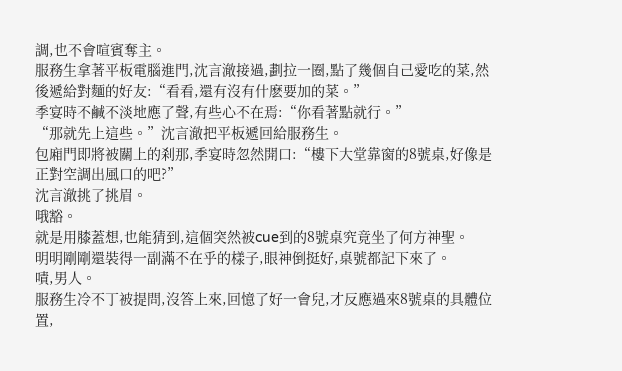調,也不會喧賓奪主。
服務生拿著平板電腦進門,沈言澈接過,劃拉一圈,點了幾個自己愛吃的菜,然後遞給對麵的好友:“看看,還有沒有什麽要加的菜。”
季宴時不鹹不淡地應了聲,有些心不在焉:“你看著點就行。”
“那就先上這些。”沈言澈把平板遞回給服務生。
包廂門即將被關上的刹那,季宴時忽然開口:“樓下大堂靠窗的8號桌,好像是正對空調出風口的吧?”
沈言澈挑了挑眉。
哦豁。
就是用膝蓋想,也能猜到,這個突然被cue到的8號桌究竟坐了何方神聖。
明明剛剛還裝得一副滿不在乎的樣子,眼神倒挺好,桌號都記下來了。
嘖,男人。
服務生冷不丁被提問,沒答上來,回憶了好一會兒,才反應過來8號桌的具體位置,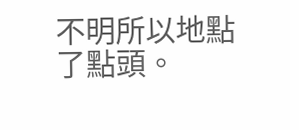不明所以地點了點頭。